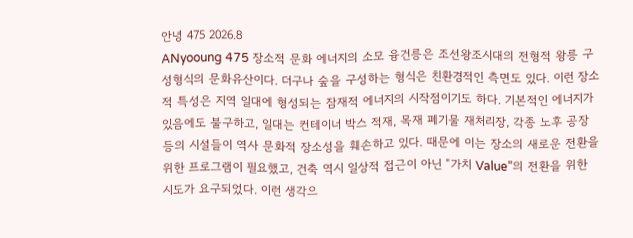안녕 475 2026.8
ANyooung 475 장소적 문화 에너지의 소모 융건릉은 조선왕조시대의 전형적 왕릉 구성형식의 문화유산이다. 더구나 숲을 구성하는 형식은 친환경적인 측면도 있다. 이런 장소적 특성은 지역 일대에 형성되는 잠재적 에너지의 시작점이기도 하다. 기본적인 에너지가 있음에도 불구하고, 일대는 컨테이너 박스 적재, 목재 폐기물 재처리장, 각종 노후 공장 등의 시설들이 역사 문화적 장소성을 훼손하고 있다. 때문에 이는 장소의 새로운 전환을 위한 프로그램이 필요했고, 건축 역시 일상적 접근이 아닌 “가치 Value”의 전환을 위한 시도가 요구되었다. 이런 생각으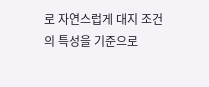로 자연스럽게 대지 조건의 특성을 기준으로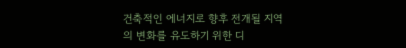건축적인 에너지로 향후 전개될 지역의 변화를 유도하기 위한 디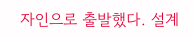자인으로 출발했다. 설계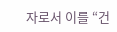자로서 이를 “건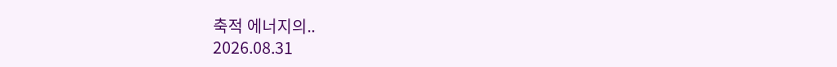축적 에너지의..
2026.08.31